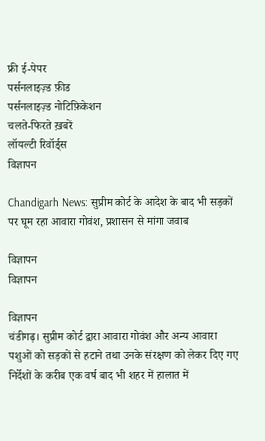फ्री ई-पेपर
पर्सनलाइज़्ड फ़ीड
पर्सनलाइज़्ड नोटिफ़िकेशन
चलते-फिरते ख़बरें
लॉयल्टी रिवॉर्ड्स
विज्ञापन

Chandigarh News: सुप्रीम कोर्ट के आदेश के बाद भी सड़कों पर घूम रहा आवारा गोवंश, प्रशासन से मांगा जवाब

विज्ञापन
विज्ञापन

विज्ञापन
चंडीगढ़। सुप्रीम कोर्ट द्वारा आवारा गोवंश और अन्य आवारा पशुओं को सड़कों से हटाने तथा उनके संरक्षण को लेकर दिए गए निर्देशों के करीब एक वर्ष बाद भी शहर में हालात में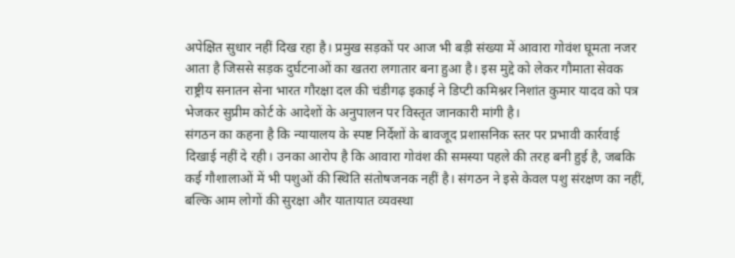अपेक्षित सुधार नहीं दिख रहा है। प्रमुख सड़कों पर आज भी बड़ी संख्या में आवारा गोवंश घूमता नजर आता है जिससे सड़क दुर्घटनाओं का खतरा लगातार बना हुआ है। इस मुद्दे को लेकर गौमाता सेवक राष्ट्रीय सनातन सेना भारत गौरक्षा दल की चंडीगढ़ इकाई ने डिप्टी कमिश्नर निशांत कुमार यादव को पत्र भेजकर सुप्रीम कोर्ट के आदेशों के अनुपालन पर विस्तृत जानकारी मांगी है।
संगठन का कहना है कि न्यायालय के स्पष्ट निर्देशों के बावजूद प्रशासनिक स्तर पर प्रभावी कार्रवाई दिखाई नहीं दे रही। उनका आरोप है कि आवारा गोवंश की समस्या पहले की तरह बनी हुई है, जबकि कई गौशालाओं में भी पशुओं की स्थिति संतोषजनक नहीं है। संगठन ने इसे केवल पशु संरक्षण का नहीं, बल्कि आम लोगों की सुरक्षा और यातायात व्यवस्था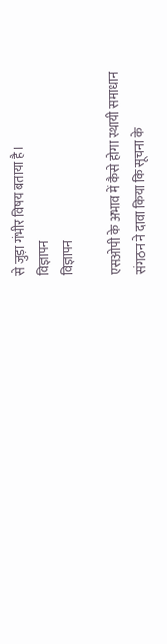से जुड़ा गंभीर विषय बताया है।
विज्ञापन
विज्ञापन

एसओपी के अभाव में कैसे होगा स्थायी समाधान
संगठन ने दावा किया कि सूचना के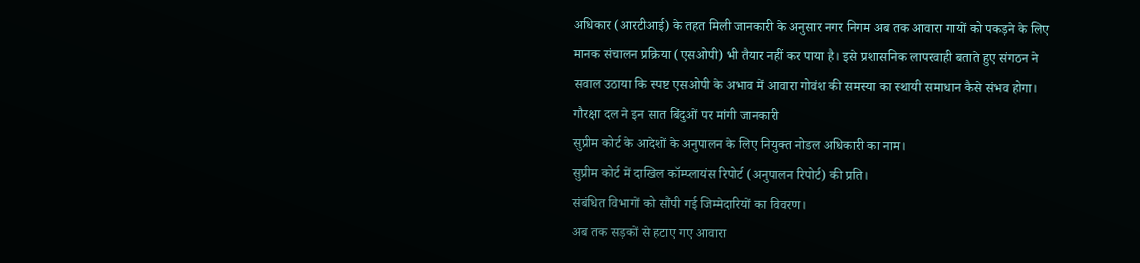अधिकार (आरटीआई) के तहत मिली जानकारी के अनुसार नगर निगम अब तक आवारा गायों को पकड़ने के लिए मानक संचालन प्रक्रिया (एसओपी) भी तैयार नहीं कर पाया है। इसे प्रशासनिक लापरवाही बताते हुए संगठन ने सवाल उठाया कि स्पष्ट एसओपी के अभाव में आवारा गोवंश की समस्या का स्थायी समाधान कैसे संभव होगा।
गौरक्षा दल ने इन सात बिंदुओं पर मांगी जानकारी
सुप्रीम कोर्ट के आदेशों के अनुपालन के लिए नियुक्त नोडल अधिकारी का नाम।
सुप्रीम कोर्ट में दाखिल कॉम्प्लायंस रिपोर्ट (अनुपालन रिपोर्ट) की प्रति।
संबंधित विभागों को सौंपी गई जिम्मेदारियों का विवरण।
अब तक सड़कों से हटाए गए आवारा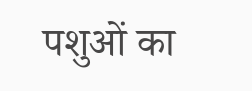पशुओं का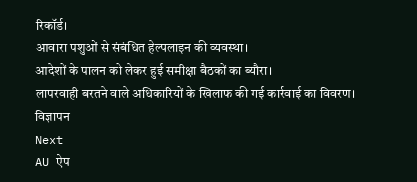रिकॉर्ड।
आवारा पशुओं से संबंधित हेल्पलाइन की व्यवस्था।
आदेशों के पालन को लेकर हुई समीक्षा बैठकों का ब्यौरा।
लापरवाही बरतने वाले अधिकारियों के खिलाफ की गई कार्रवाई का विवरण।
विज्ञापन
Next
AU ऐप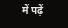में पढ़ें